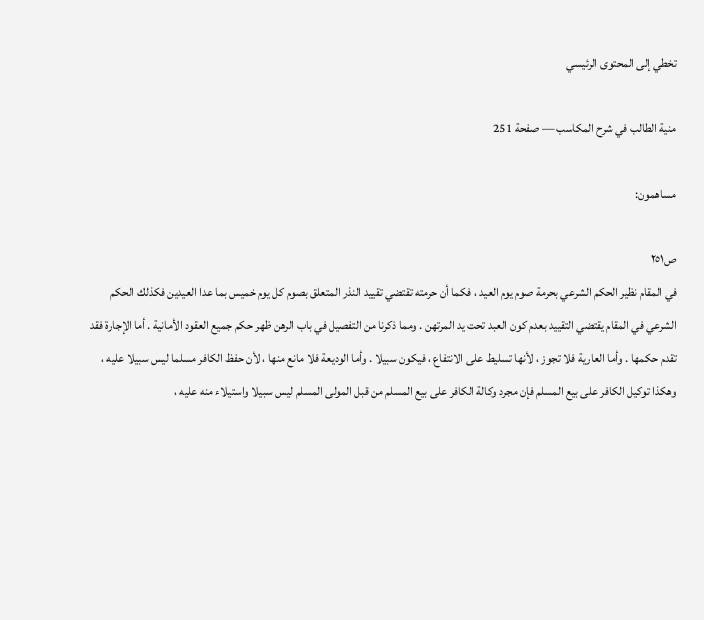تخطي إلى المحتوى الرئيسي

منية الطالب في شرح المكاسب — صفحة 251

مساهمون:

ص٢٥١
في المقام نظير الحكم الشرعي بحرمة صوم يوم العيد ، فكما أن حرمته تقتضي تقييد النذر المتعلق بصوم كل يوم خميس بما عدا العيدين فكذلك الحكم الشرعي في المقام يقتضي التقييد بعدم كون العبد تحت يد المرتهن . ومما ذكرنا من التفصيل في باب الرهن ظهر حكم جميع العقود الأمانية . أما الإجارة فقد تقدم حكمها . وأما العارية فلا تجوز ، لأنها تسليط على الانتفاع ، فيكون سبيلا . وأما الوديعة فلا مانع منها ، لأن حفظ الكافر مسلما ليس سبيلا عليه ، وهكذا توكيل الكافر على بيع المسلم فإن مجرد وكالة الكافر على بيع المسلم من قبل المولى المسلم ليس سبيلا واستيلاء منه عليه ،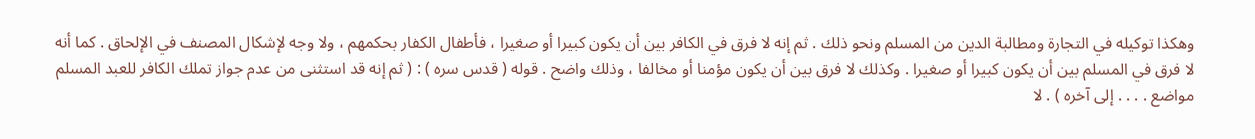وهكذا توكيله في التجارة ومطالبة الدين من المسلم ونحو ذلك . ثم إنه لا فرق في الكافر بين أن يكون كبيرا أو صغيرا ، فأطفال الكفار بحكمهم ، ولا وجه لإشكال المصنف في الإلحاق . كما أنه لا فرق في المسلم بين أن يكون كبيرا أو صغيرا . وكذلك لا فرق بين أن يكون مؤمنا أو مخالفا ، وذلك واضح . قوله ( قدس سره ) : ( ثم إنه قد استثنى من عدم جواز تملك الكافر للعبد المسلم مواضع . . . . إلى آخره ) . لا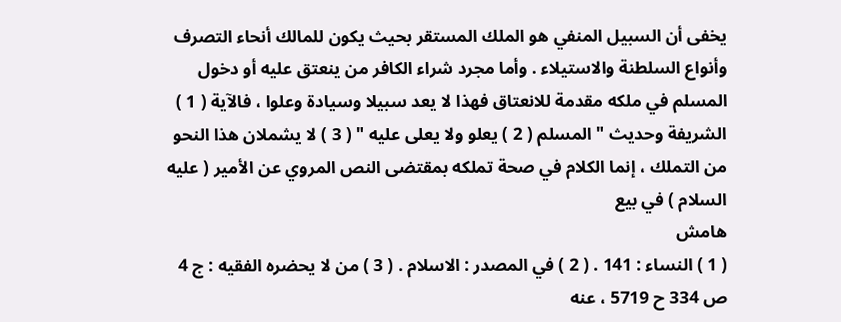يخفى أن السبيل المنفي هو الملك المستقر بحيث يكون للمالك أنحاء التصرف وأنواع السلطنة والاستيلاء . وأما مجرد شراء الكافر من ينعتق عليه أو دخول المسلم في ملكه مقدمة للانعتاق فهذا لا يعد سبيلا وسيادة وعلوا ، فالآية ( 1 ) الشريفة وحديث " المسلم ( 2 ) يعلو ولا يعلى عليه " ( 3 ) لا يشملان هذا النحو من التملك ، إنما الكلام في صحة تملكه بمقتضى النص المروي عن الأمير ( عليه السلام ) في بيع
هامش
( 1 ) النساء : 141 . ( 2 ) في المصدر : الاسلام . ( 3 ) من لا يحضره الفقيه : ج 4 ص 334 ح 5719 ، عنه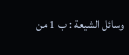وسائل الشيعة : ب 1 من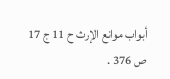أبواب موانع الإرث ح 11 ج 17 ص 376 .